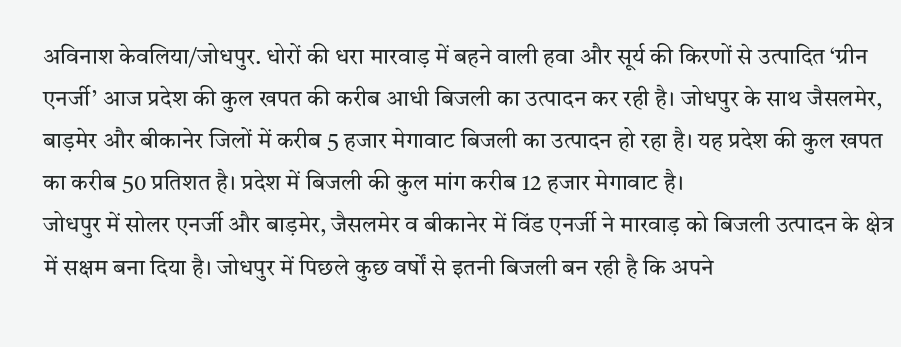अविनाश केवलिया/जोधपुर. धोरों की धरा मारवाड़ में बहने वाली हवा और सूर्य की किरणों से उत्पादित ‘ग्रीन एनर्जी’ आज प्रदेश की कुल खपत की करीब आधी बिजली का उत्पादन कर रही है। जोधपुर के साथ जैसलमेर, बाड़मेर और बीकानेर जिलों में करीब 5 हजार मेगावाट बिजली का उत्पादन हो रहा है। यह प्रदेश की कुल खपत का करीब 50 प्रतिशत है। प्रदेश में बिजली की कुल मांग करीब 12 हजार मेगावाट है।
जोधपुर में सोलर एनर्जी और बाड़मेर, जैसलमेर व बीकानेर में विंड एनर्जी ने मारवाड़ को बिजली उत्पादन के क्षेत्र में सक्षम बना दिया है। जोधपुर में पिछले कुछ वर्षों से इतनी बिजली बन रही है कि अपने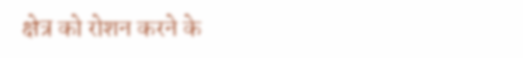क्षेत्र को रोशन करने के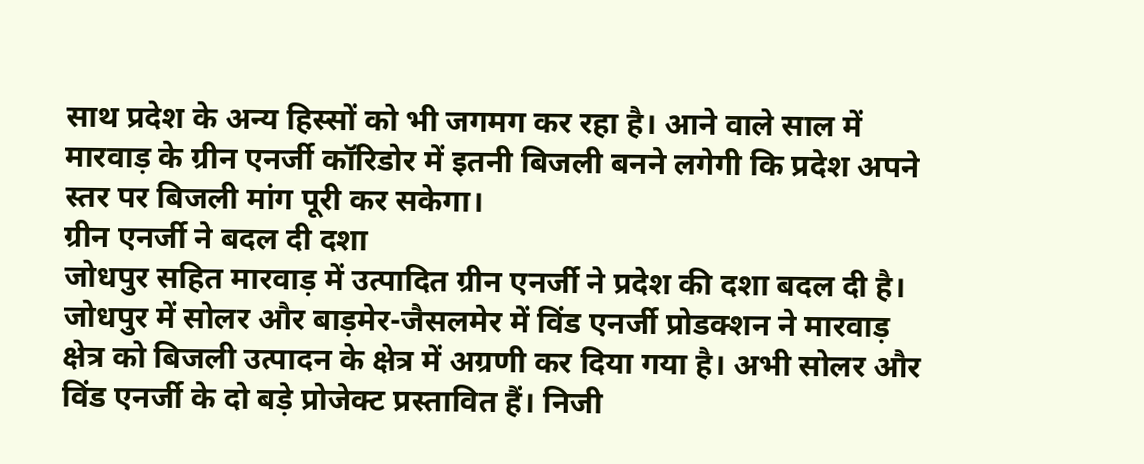साथ प्रदेश के अन्य हिस्सों को भी जगमग कर रहा है। आने वाले साल में मारवाड़ के ग्रीन एनर्जी कॉरिडोर में इतनी बिजली बनने लगेगी कि प्रदेश अपने स्तर पर बिजली मांग पूरी कर सकेगा।
ग्रीन एनर्जी ने बदल दी दशा
जोधपुर सहित मारवाड़ में उत्पादित ग्रीन एनर्जी ने प्रदेश की दशा बदल दी है। जोधपुर में सोलर और बाड़मेर-जैसलमेर में विंड एनर्जी प्रोडक्शन ने मारवाड़ क्षेत्र को बिजली उत्पादन के क्षेत्र में अग्रणी कर दिया गया है। अभी सोलर और विंड एनर्जी के दो बड़े प्रोजेक्ट प्रस्तावित हैं। निजी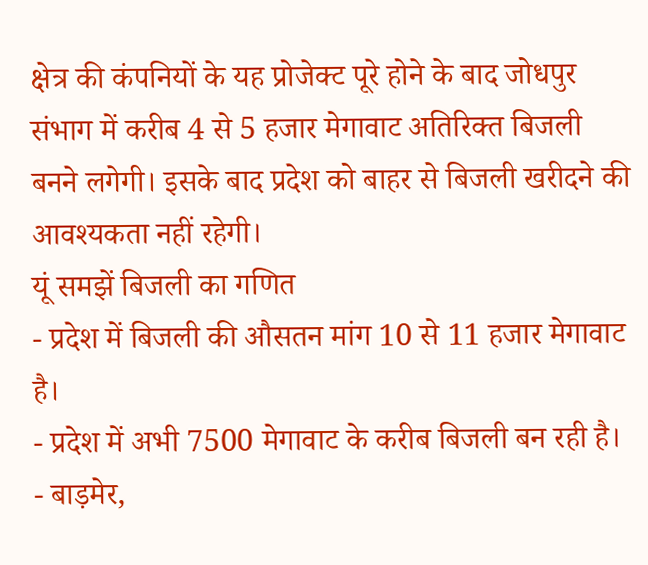क्षेत्र की कंपनियों के यह प्रोजेक्ट पूरे होने के बाद जोधपुर संभाग में करीब 4 से 5 हजार मेगावाट अतिरिक्त बिजली बनने लगेगी। इसके बाद प्रदेश को बाहर से बिजली खरीदने की आवश्यकता नहीं रहेगी।
यूं समझें बिजली का गणित
- प्रदेश में बिजली की औसतन मांग 10 से 11 हजार मेगावाट है।
- प्रदेश में अभी 7500 मेगावाट के करीब बिजली बन रही है।
- बाड़मेर,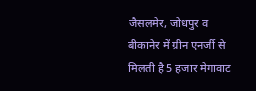जैसलमेर, जोधपुर व बीकानेर में ग्रीन एनर्जी से मिलती है 5 हजार मेगावाट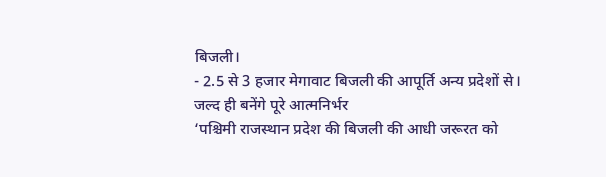बिजली।
- 2.5 से 3 हजार मेगावाट बिजली की आपूर्ति अन्य प्रदेशों से।
जल्द ही बनेंगे पूरे आत्मनिर्भर
‘पश्चिमी राजस्थान प्रदेश की बिजली की आधी जरूरत को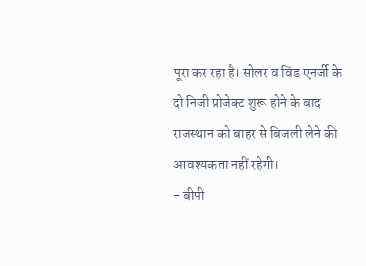पूरा कर रहा है। सोलर व विंड एनर्जी के दो निजी प्रोजेक्ट शुरू होने के बाद राजस्थान को बाहर से बिजली लेने की आवश्यकता नहीं रहेगी।
- बीपी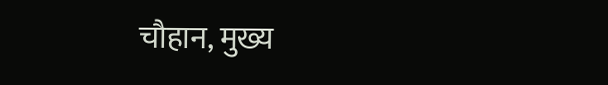चौहान, मुख्य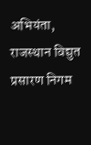अभियंता, राजस्थान विद्युत प्रसारण निगम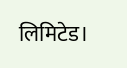लिमिटेड।